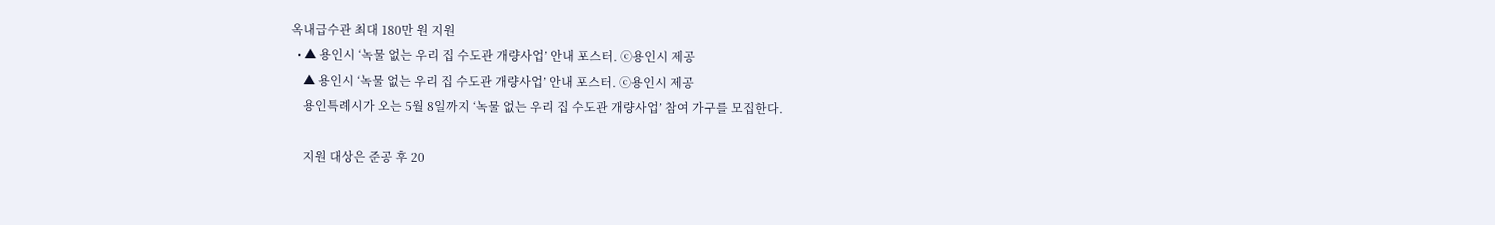옥내급수관 최대 180만 원 지원
  • ▲ 용인시 ‘녹물 없는 우리 집 수도관 개량사업’ 안내 포스터. ⓒ용인시 제공
    ▲ 용인시 ‘녹물 없는 우리 집 수도관 개량사업’ 안내 포스터. ⓒ용인시 제공
    용인특례시가 오는 5월 8일까지 ‘녹물 없는 우리 집 수도관 개량사업’ 참여 가구를 모집한다.

    지원 대상은 준공 후 20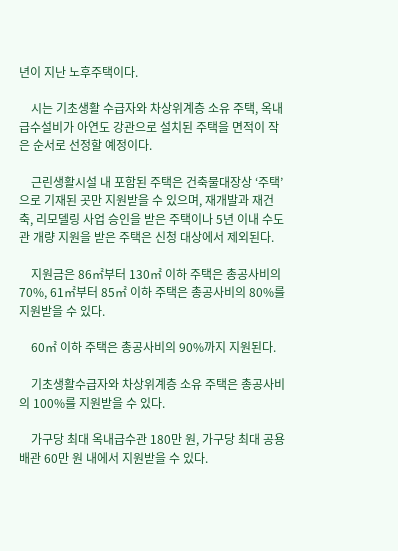년이 지난 노후주택이다.

    시는 기초생활 수급자와 차상위계층 소유 주택, 옥내급수설비가 아연도 강관으로 설치된 주택을 면적이 작은 순서로 선정할 예정이다.

    근린생활시설 내 포함된 주택은 건축물대장상 ‘주택’으로 기재된 곳만 지원받을 수 있으며, 재개발과 재건축, 리모델링 사업 승인을 받은 주택이나 5년 이내 수도관 개량 지원을 받은 주택은 신청 대상에서 제외된다.

    지원금은 86㎡부터 130㎡ 이하 주택은 총공사비의 70%, 61㎡부터 85㎡ 이하 주택은 총공사비의 80%를 지원받을 수 있다.

    60㎡ 이하 주택은 총공사비의 90%까지 지원된다.

    기초생활수급자와 차상위계층 소유 주택은 총공사비의 100%를 지원받을 수 있다.

    가구당 최대 옥내급수관 180만 원, 가구당 최대 공용배관 60만 원 내에서 지원받을 수 있다.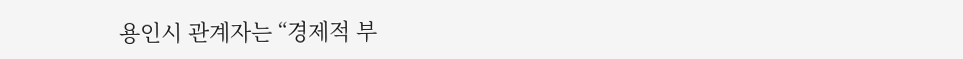용인시 관계자는 “경제적 부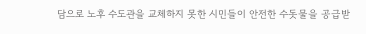담으로 노후 수도관을 교체하지 못한 시민들이 안전한 수돗물을 공급받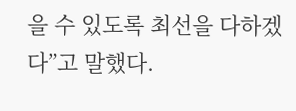을 수 있도록 최선을 다하겠다”고 말했다.